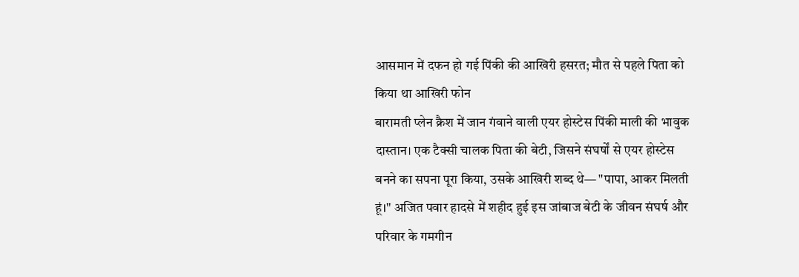आसमान में दफन हो गई पिंकी की आखिरी हसरत; मौत से पहले पिता को किया था आखिरी फोन
बारामती प्लेन क्रैश में जान गंवाने वाली एयर होस्टेस पिंकी माली की भावुक दास्तान। एक टैक्सी चालक पिता की बेटी, जिसने संघर्षों से एयर होस्टेस बनने का सपना पूरा किया, उसके आखिरी शब्द थे— "पापा, आकर मिलती हूं।" अजित पवार हादसे में शहीद हुई इस जांबाज बेटी के जीवन संघर्ष और परिवार के गमगीन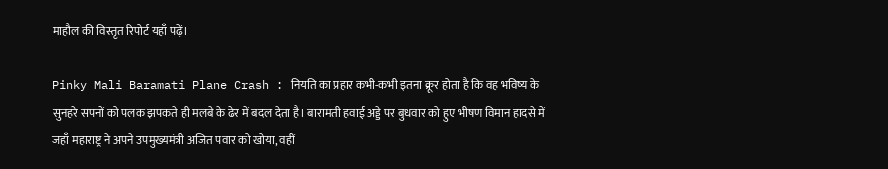माहौल की विस्तृत रिपोर्ट यहाँ पढ़ें।

Pinky Mali Baramati Plane Crash : नियति का प्रहार कभी-कभी इतना क्रूर होता है कि वह भविष्य के सुनहरे सपनों को पलक झपकते ही मलबे के ढेर में बदल देता है। बारामती हवाई अड्डे पर बुधवार को हुए भीषण विमान हादसे में जहाँ महाराष्ट्र ने अपने उपमुख्यमंत्री अजित पवार को खोया, वहीं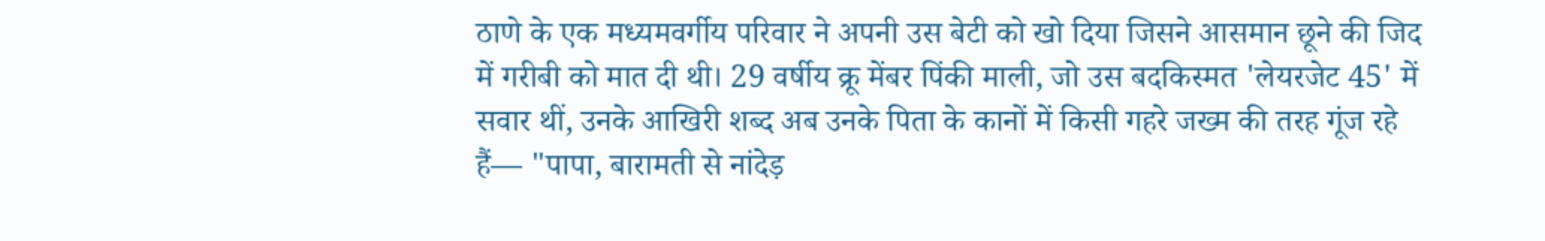ठाणे के एक मध्यमवर्गीय परिवार ने अपनी उस बेटी को खो दिया जिसने आसमान छूने की जिद में गरीबी को मात दी थी। 29 वर्षीय क्रू मेंबर पिंकी माली, जो उस बदकिस्मत 'लेयरजेट 45' में सवार थीं, उनके आखिरी शब्द अब उनके पिता के कानों में किसी गहरे जख्म की तरह गूंज रहे हैं— "पापा, बारामती से नांदेड़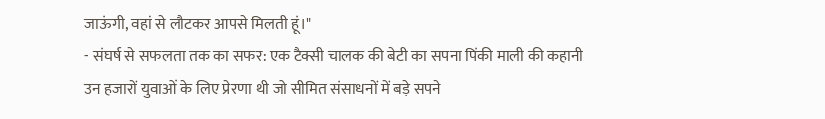जाऊंगी, वहां से लौटकर आपसे मिलती हूं।"
- संघर्ष से सफलता तक का सफर: एक टैक्सी चालक की बेटी का सपना पिंकी माली की कहानी उन हजारों युवाओं के लिए प्रेरणा थी जो सीमित संसाधनों में बड़े सपने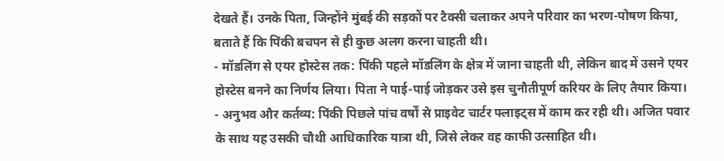देखते हैं। उनके पिता, जिन्होंने मुंबई की सड़कों पर टैक्सी चलाकर अपने परिवार का भरण-पोषण किया, बताते हैं कि पिंकी बचपन से ही कुछ अलग करना चाहती थी।
- मॉडलिंग से एयर होस्टेस तक: पिंकी पहले मॉडलिंग के क्षेत्र में जाना चाहती थी, लेकिन बाद में उसने एयर होस्टेस बनने का निर्णय लिया। पिता ने पाई-पाई जोड़कर उसे इस चुनौतीपूर्ण करियर के लिए तैयार किया।
- अनुभव और कर्तव्य: पिंकी पिछले पांच वर्षों से प्राइवेट चार्टर फ्लाइट्स में काम कर रही थी। अजित पवार के साथ यह उसकी चौथी आधिकारिक यात्रा थी, जिसे लेकर वह काफी उत्साहित थी।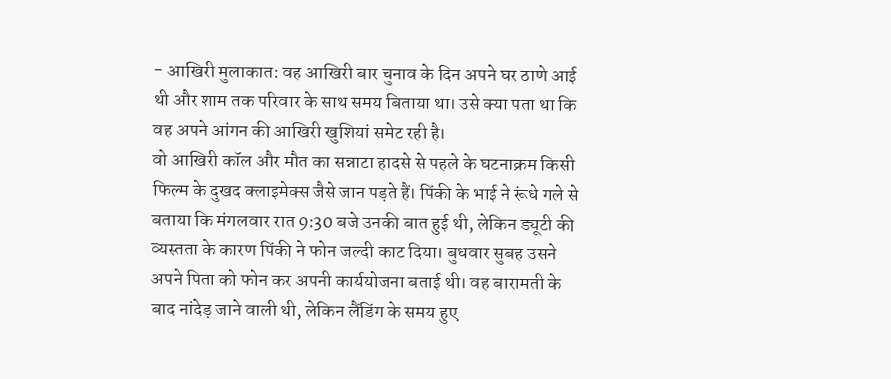- आखिरी मुलाकात: वह आखिरी बार चुनाव के दिन अपने घर ठाणे आई थी और शाम तक परिवार के साथ समय बिताया था। उसे क्या पता था कि वह अपने आंगन की आखिरी खुशियां समेट रही है।
वो आखिरी कॉल और मौत का सन्नाटा हादसे से पहले के घटनाक्रम किसी फिल्म के दुखद क्लाइमेक्स जैसे जान पड़ते हैं। पिंकी के भाई ने रूंधे गले से बताया कि मंगलवार रात 9:30 बजे उनकी बात हुई थी, लेकिन ड्यूटी की व्यस्तता के कारण पिंकी ने फोन जल्दी काट दिया। बुधवार सुबह उसने अपने पिता को फोन कर अपनी कार्ययोजना बताई थी। वह बारामती के बाद नांदेड़ जाने वाली थी, लेकिन लैंडिंग के समय हुए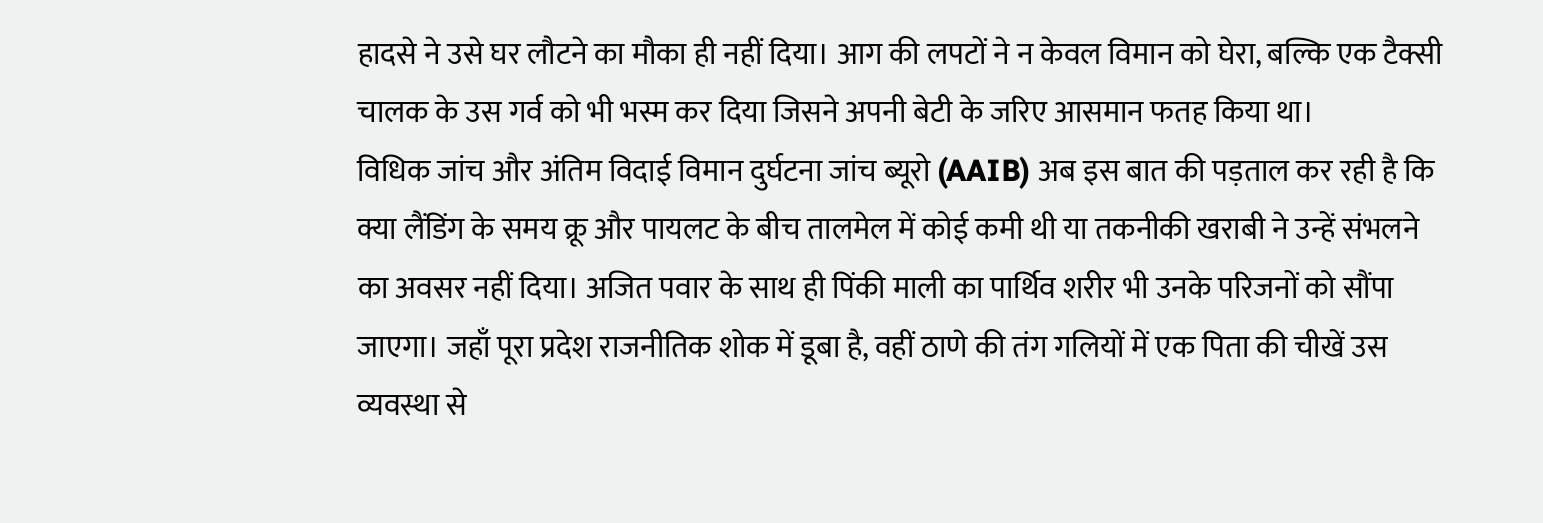हादसे ने उसे घर लौटने का मौका ही नहीं दिया। आग की लपटों ने न केवल विमान को घेरा, बल्कि एक टैक्सी चालक के उस गर्व को भी भस्म कर दिया जिसने अपनी बेटी के जरिए आसमान फतह किया था।
विधिक जांच और अंतिम विदाई विमान दुर्घटना जांच ब्यूरो (AAIB) अब इस बात की पड़ताल कर रही है कि क्या लैंडिंग के समय क्रू और पायलट के बीच तालमेल में कोई कमी थी या तकनीकी खराबी ने उन्हें संभलने का अवसर नहीं दिया। अजित पवार के साथ ही पिंकी माली का पार्थिव शरीर भी उनके परिजनों को सौंपा जाएगा। जहाँ पूरा प्रदेश राजनीतिक शोक में डूबा है, वहीं ठाणे की तंग गलियों में एक पिता की चीखें उस व्यवस्था से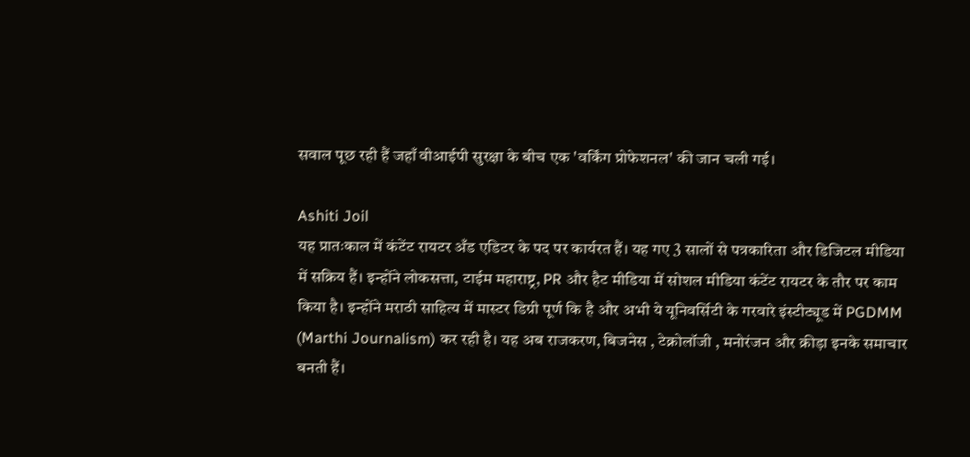सवाल पूछ रही हैं जहाँ वीआईपी सुरक्षा के बीच एक 'वर्किंग प्रोफेशनल' की जान चली गई।

Ashiti Joil
यह प्रातःकाल में कंटेंट रायटर अँड एडिटर के पद पर कार्यरत हैं। यह गए 3 सालों से पत्रकारिता और डिजिटल मीडिया में सक्रिय हैं। इन्होंने लोकसत्ता, टाईम महाराष्ट्र, PR और हैट मीडिया में सोशल मीडिया कंटेंट रायटर के तौर पर काम किया है। इन्होंने मराठी साहित्य में मास्टर डिग्री पूर्ण कि है और अभी ये यूनिवर्सिटी के गरवारे इंस्टीट्यूड में PGDMM (Marthi Journalism) कर रही है। यह अब राजकरण, बिजनेस , टेक्नोलॉजी , मनोरंजन और क्रीड़ा इनके समाचार बनती हैं।